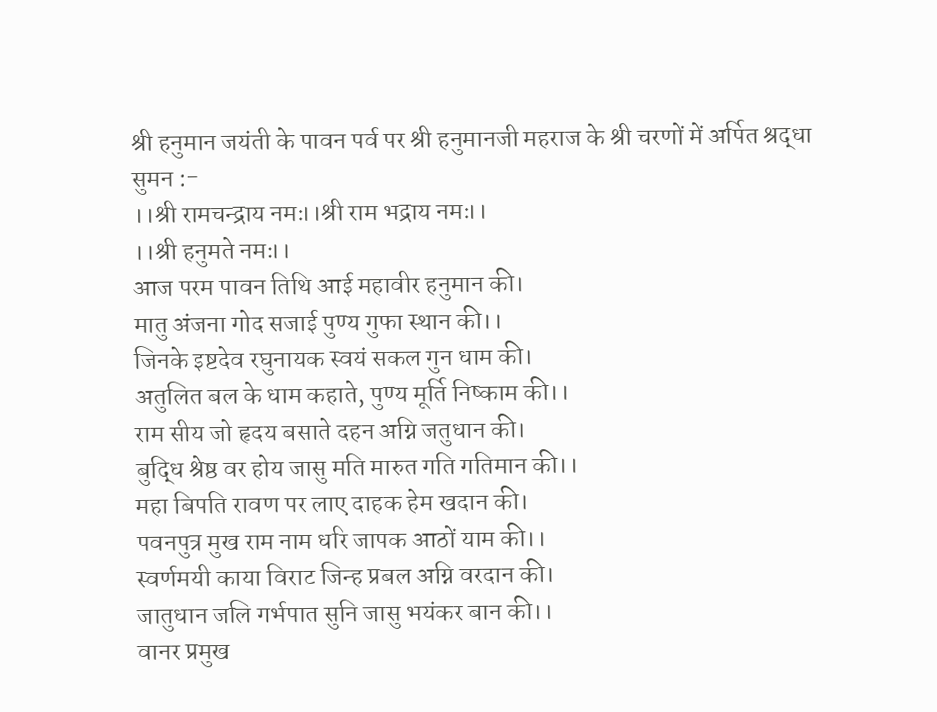श्री हनुमान जयंती के पावन पर्व पर श्री हनुमानजी महराज के श्री चरणों में अर्पित श्रद्धा सुमन :-
।।श्री रामचन्द्राय नमः।।श्री राम भद्राय नमः।।
।।श्री हनुमते नमः।।
आज परम पावन तिथि आई महावीर हनुमान की।
मातु अंजना गोद सजाई पुण्य गुफा स्थान की।।
जिनके इष्टदेव रघुनायक स्वयं सकल गुन धाम की।
अतुलित बल के धाम कहाते, पुण्य मूर्ति निष्काम की।।
राम सीय जो हृदय बसाते दहन अग्नि जतुधान की।
बुद्धि श्रेष्ठ वर होय जासु मति मारुत गति गतिमान की।।
महा बिपति रावण पर लाए दाहक हेम खदान की।
पवनपुत्र मुख राम नाम धरि जापक आठों याम की।।
स्वर्णमयी काया विराट जिन्ह प्रबल अग्नि वरदान की।
जातुधान जलि गर्भपात सुनि जासु भयंकर बान की।।
वानर प्रमुख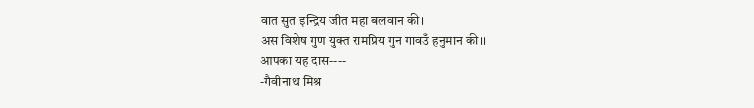वात सुत इन्द्रिय जीत महा बलवान की।
अस विशेष गुण युक्त रामप्रिय गुन गावउँ हनुमान की।।
आपका यह दास----
-गैवीनाथ मिश्र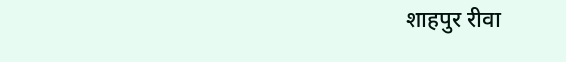शाहपुर रीवा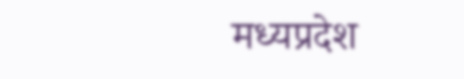मध्यप्रदेश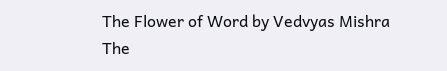The Flower of Word by Vedvyas Mishra
The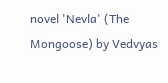novel 'Nevla' (The Mongoose) by Vedvyas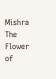Mishra
The Flower of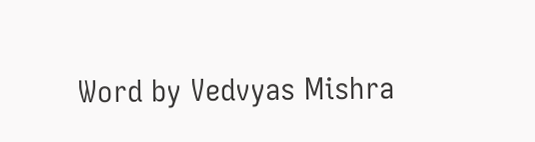Word by Vedvyas Mishra